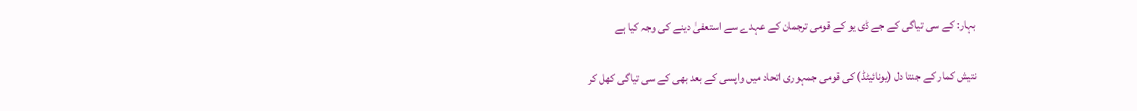بہار: کے سی تیاگی کے جے ڈی یو کے قومی ترجمان کے عہدے سے استعفیٰ دینے کی وجہ کیا ہے

نتیش کمار کے جنتا دل (یونائیٹڈ) کی قومی جمہوری اتحاد میں واپسی کے بعد بھی کے سی تیاگی کھل کر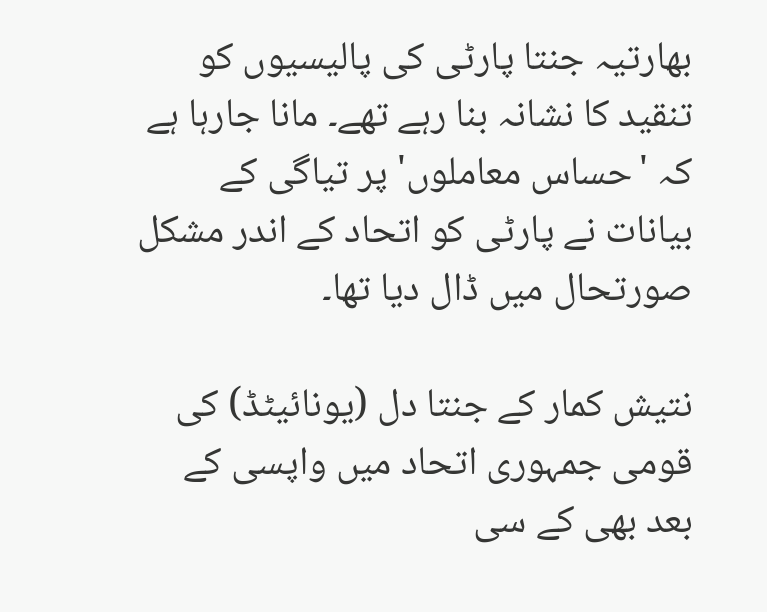بھارتیہ جنتا پارٹی کی پالیسیوں کو تنقید کا نشانہ بنا رہے تھے۔ مانا جارہا ہے کہ 'حساس معاملوں' پر تیاگی کے بیانات نے پارٹی کو اتحاد کے اندر مشکل صورتحال میں ڈال دیا تھا۔

نتیش کمار کے جنتا دل (یونائیٹڈ) کی قومی جمہوری اتحاد میں واپسی کے بعد بھی کے سی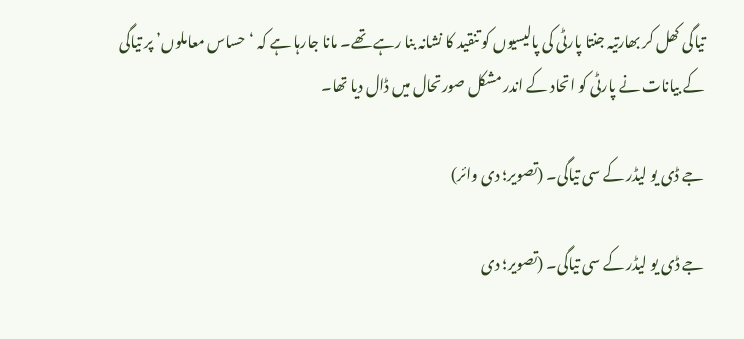تیاگی کھل کر بھارتیہ جنتا پارٹی کی پالیسیوں کو تنقید کا نشانہ بنا رہے تھے۔ مانا جارہا ہے کہ ‘حساس معاملوں’ پر تیاگی کے بیانات نے پارٹی کو اتحاد کے اندر مشکل صورتحال میں ڈال دیا تھا۔

جے ڈی یو لیڈر کے سی تیاگی۔ (تصویر؛ دی وائر)

جے ڈی یو لیڈر کے سی تیاگی۔ (تصویر؛ دی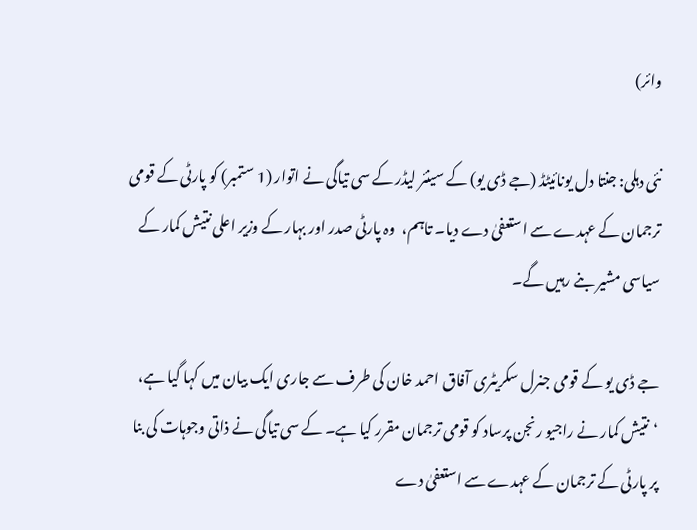وائر)

نئی دہلی: جنتا دل یونائیٹڈ (جے ڈی یو) کے سینئر لیڈر کے سی تیاگی نے اتوار (1 ستمبر) کو پارٹی کے قومی ترجمان کے عہدے سے استعفیٰ دے دیا۔ تاہم،  وہ پارٹی صدر اور بہار کے وزیر اعلی نتیش کمار کے سیاسی مشیر بنے رہیں گے۔

جے ڈی یو کے قومی جنرل سکریٹری آفاق احمد خان کی طرف سے جاری ایک بیان میں کہا گیا ہے، ‘نتیش کمار نے راجیو رنجن پرساد کو قومی ترجمان مقرر کیا ہے۔ کے سی تیاگی نے ذاتی وجوہات کی بنا پر پارٹی کے ترجمان کے عہدے سے استعفیٰ دے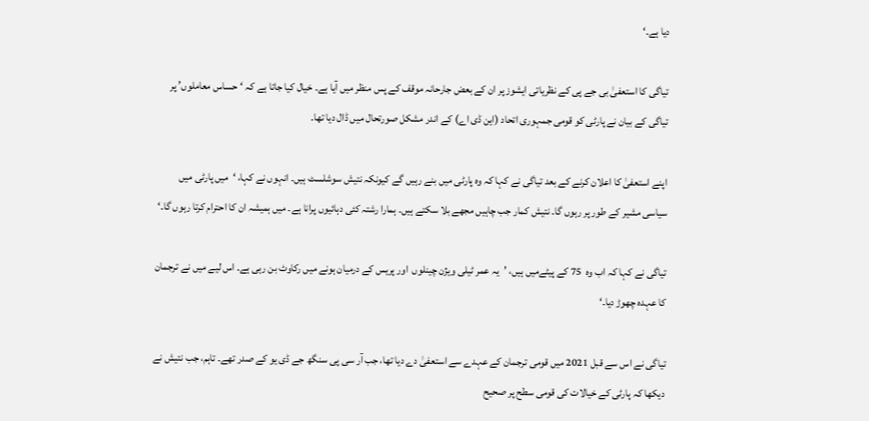دیا ہے۔‘

تیاگی کا استعفیٰ بی جے پی کے نظریاتی ایشوز پر ان کے بعض جارحانہ موقف کے پس منظر میں آیا ہے۔ خیال کیا جاتا ہے کہ ‘حساس معاملوں’ پر تیاگی کے بیان نے پارٹی کو قومی جمہوری اتحاد (این ڈی اے) کے اندر مشکل صورتحال میں ڈال دیا تھا۔

اپنے استعفیٰ کا اعلان کرنے کے بعد تیاگی نے کہا کہ وہ پارٹی میں بنے رہیں گے کیونکہ نتیش سوشلسٹ ہیں۔ انہوں نے کہا، ‘میں پارٹی میں سیاسی مشیر کے طور پر رہوں گا۔ نتیش کمار جب چاہیں مجھے بلا سکتے ہیں۔ ہمارا رشتہ کئی دہائیوں پرانا ہے۔ میں ہمیشہ ان کا احترام کرتا رہوں گا۔‘

تیاگی نے کہا کہ اب وہ  75 کے پیٹےمیں ہیں، ’یہ عمر ٹیلی ویژن چینلوں  اور پریس کے درمیان ہونے میں رکاوٹ بن رہی ہے۔ اس لیے میں نے ترجمان کا عہدہ چھوڑ دیا۔‘

تیاگی نے اس سے قبل 2021 میں قومی ترجمان کے عہدے سے استعفیٰ دے دیا تھا، جب آر سی پی سنگھ جے ڈی یو کے صدر تھے۔ تاہم، جب نتیش نے دیکھا کہ پارٹی کے خیالات کی قومی سطح پر صحیح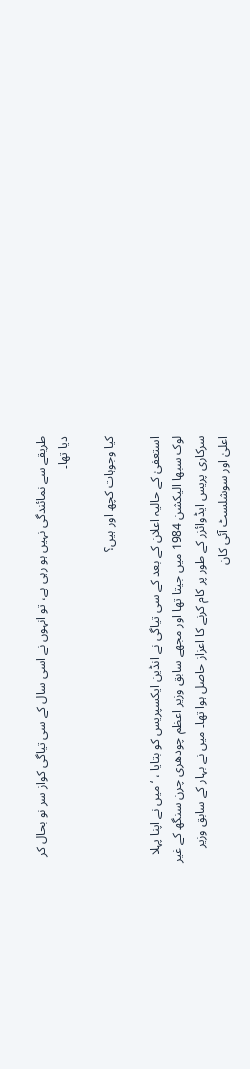طریقے سے نمائندگی نہیں ہو رہی ہے، تو انہوں نے اسی سال کے سی تیاگی کواز سر نو بحال کر دیا تھا۔

کیا وجوہات کچھ اور ہیں؟

استعفیٰ کے حالیہ اعلان کے بعد کے سی تیاگی نے انڈین ایکسپریس کو بتایا ، ‘میں نے اپنا پہلا لوک سبھا الیکشن 1984 میں جیتا تھا اور مجھے سابق وزیر اعظم چودھری چرن سنگھ کے غیر سرکاری پریس ایڈوائزر کے طور پر کام کرنے کا اعزاز حاصل ہوا تھا۔ میں نے بہار کے سابق وزیر اعلیٰ اور سوشلسٹ آئی کان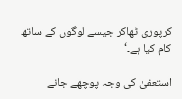کرپوری ٹھاکر جیسے لوگوں کے ساتھ کام کیا ہے۔‘

استعفیٰ کی وجہ پوچھے جانے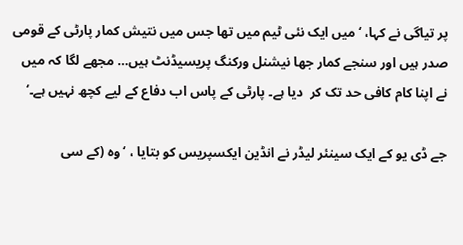پر تیاگی نے کہا، ‘میں ایک نئی ٹیم میں تھا جس میں نتیش کمار پارٹی کے قومی صدر ہیں اور سنجے کمار جھا نیشنل ورکنگ پریسیڈنٹ ہیں… مجھے لگا کہ میں نے اپنا کام کافی حد تک کر  دیا ہے۔ پارٹی کے پاس اب دفاع کے لیے کچھ نہیں ہے۔‘

جے ڈی یو کے ایک سینئر لیڈر نے انڈین ایکسپریس کو بتایا ، ‘وہ (کے سی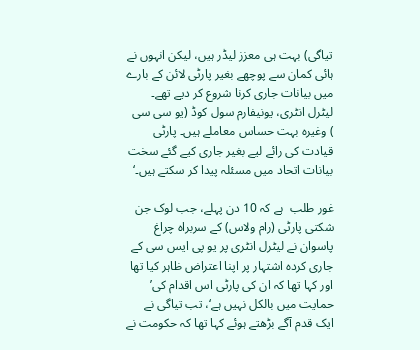تیاگی) بہت ہی معزز لیڈر ہیں، لیکن انہوں نے ہائی کمان سے پوچھے بغیر پارٹی لائن کے بارے میں بیانات جاری کرنا شروع کر دیے تھے۔ لیٹرل انٹری، یونیفارم سول کوڈ (یو سی سی ) وغیرہ بہت حساس معاملے ہیں۔ پارٹی قیادت کی رائے لیے بغیر جاری کیے گئے سخت بیانات اتحاد میں مسئلہ پیدا کر سکتے ہیں۔‘

غور طلب  ہے کہ 10 دن پہلے، جب لوک جن شکتی پارٹی (رام ولاس) کے سربراہ چراغ پاسوان نے لیٹرل انٹری پر یو پی ایس سی کے جاری کردہ اشتہار پر اپنا اعتراض ظاہر کیا تھا اور کہا تھا کہ ان کی پارٹی اس اقدام کی’ حمایت میں بالکل نہیں ہے‘، تب تیاگی نے ایک قدم آگے بڑھتے ہوئے کہا تھا کہ حکومت نے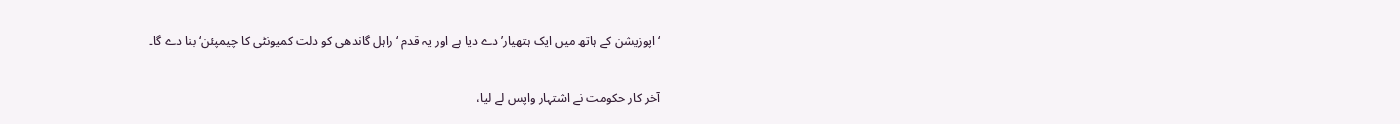‘اپوزیشن کے ہاتھ میں ایک ہتھیار’ دے دیا ہے اور یہ قدم ‘راہل گاندھی کو دلت کمیونٹی کا چیمپئن‘ بنا دے گا۔

آخر کار حکومت نے اشتہار واپس لے لیا،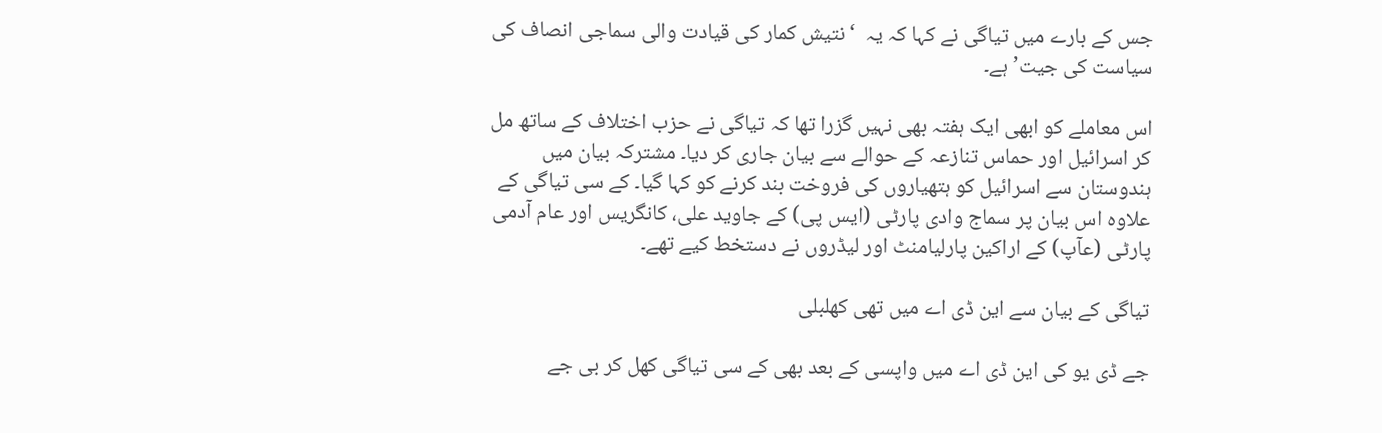جس کے بارے میں تیاگی نے کہا کہ یہ  ‘نتیش کمار کی قیادت والی سماجی انصاف کی سیاست کی جیت’ ہے۔

اس معاملے کو ابھی ایک ہفتہ بھی نہیں گزرا تھا کہ تیاگی نے حزب اختلاف کے ساتھ مل کر اسرائیل اور حماس تنازعہ کے حوالے سے بیان جاری کر دیا۔ مشترکہ بیان میں ہندوستان سے اسرائیل کو ہتھیاروں کی فروخت بند کرنے کو کہا گیا۔ کے سی تیاگی کے علاوہ اس بیان پر سماج وادی پارٹی (ایس پی) کے جاوید علی، کانگریس اور عام آدمی پارٹی (عآپ) کے اراکین پارلیامنٹ اور لیڈروں نے دستخط کیے تھے۔

تیاگی کے بیان سے این ڈی اے میں تھی کھلبلی

جے ڈی یو کی این ڈی اے میں واپسی کے بعد بھی کے سی تیاگی کھل کر بی جے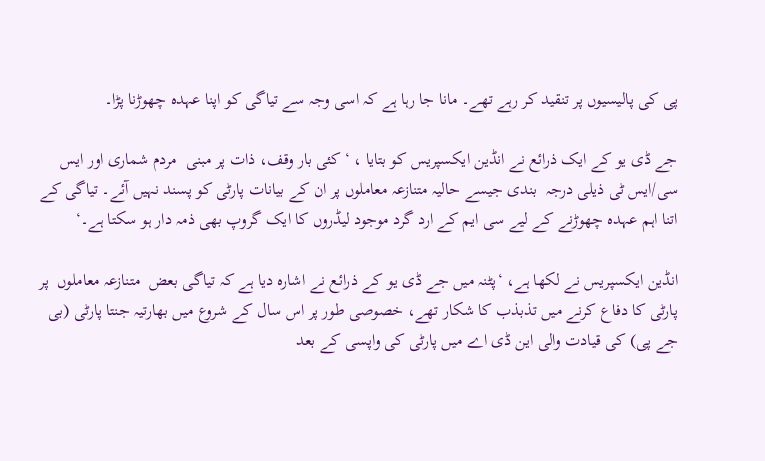پی کی پالیسیوں پر تنقید کر رہے تھے۔ مانا جا رہا ہے کہ اسی وجہ سے تیاگی کو اپنا عہدہ چھوڑنا پڑا۔

جے ڈی یو کے ایک ذرائع نے انڈین ایکسپریس کو بتایا ، ‘کئی بار وقف، ذات پر مبنی  مردم شماری اور ایس سی/ایس ٹی ذیلی درجہ  بندی جیسے حالیہ متنازعہ معاملوں پر ان کے بیانات پارٹی کو پسند نہیں آئے۔ تیاگی کے اتنا اہم عہدہ چھوڑنے کے لیے سی ایم کے ارد گرد موجود لیڈروں کا ایک گروپ بھی ذمہ دار ہو سکتا ہے۔‘

انڈین ایکسپریس نے لکھا ہے، ‘پٹنہ میں جے ڈی یو کے ذرائع نے اشارہ دیا ہے کہ تیاگی بعض  متنازعہ معاملوں  پر پارٹی کا دفاع کرنے میں تذبذب کا شکار تھے، خصوصی طور پر اس سال کے شروع میں بھارتیہ جنتا پارٹی (بی جے پی) کی قیادت والی این ڈی اے میں پارٹی کی واپسی کے بعد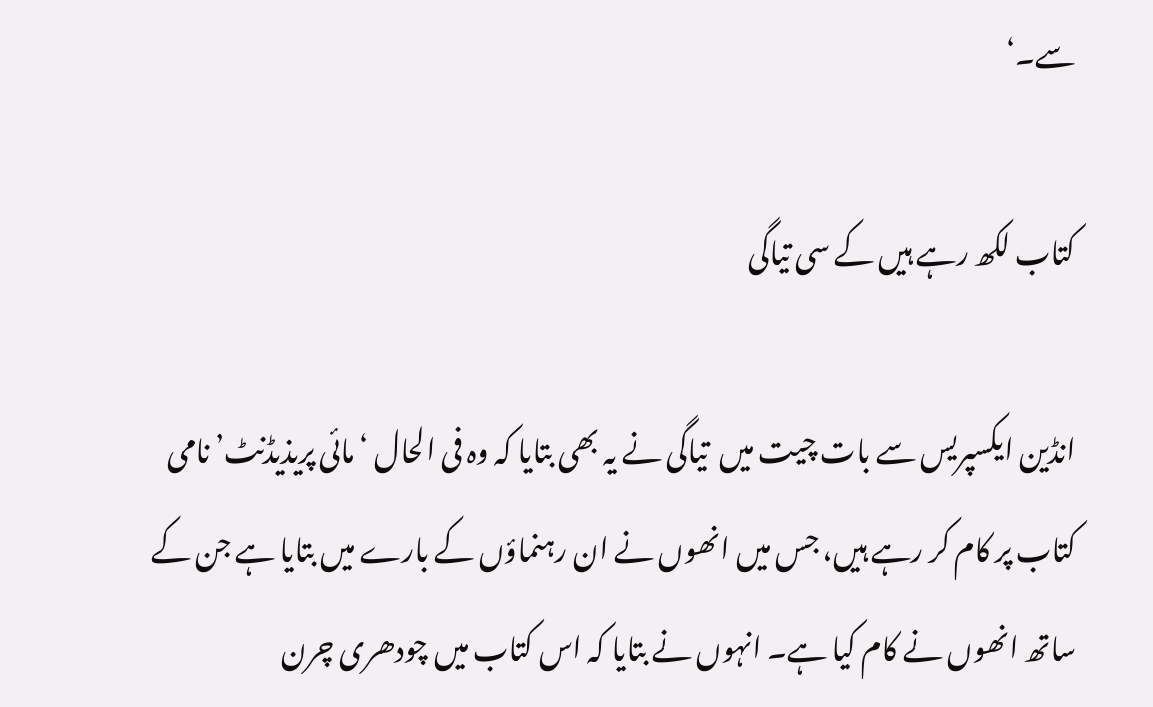سے۔‘

کتاب لکھ رہے ہیں کے سی تیاگی

انڈین ایکسپریس سے بات چیت میں  تیاگی نے یہ بھی بتایا کہ وہ فی الحال ‘مائی پریذیڈنٹ’ نامی کتاب پر کام کر رہے ہیں، جس میں انھوں نے ان رہنماؤں کے بارے میں بتایا ہے جن کے ساتھ انھوں نے کام کیا ہے۔ انہوں نے بتایا کہ اس کتاب میں چودھری چرن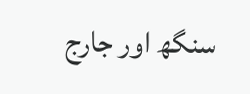سنگھ اور جارج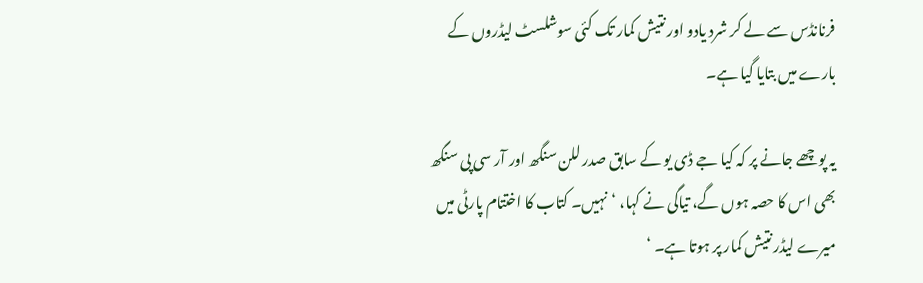فرنانڈس سے لے کر شرد یادو اور نتیش کمار تک کئی سوشلسٹ لیڈروں کے بارے میں بتایا گیا ہے۔

یہ پوچھے جانے پر کہ کیا جے ڈی یو کے سابق صدر للن سنگھ اور آر سی پی سنگھ بھی اس کا حصہ ہوں گے، تیاگی نے کہا، ‘نہیں۔ کتاب کا اختتام پارٹی میں میرے لیڈر نتیش کمار پر ہوتا ہے۔ ‘